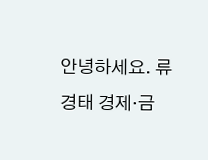안녕하세요. 류경태 경제·금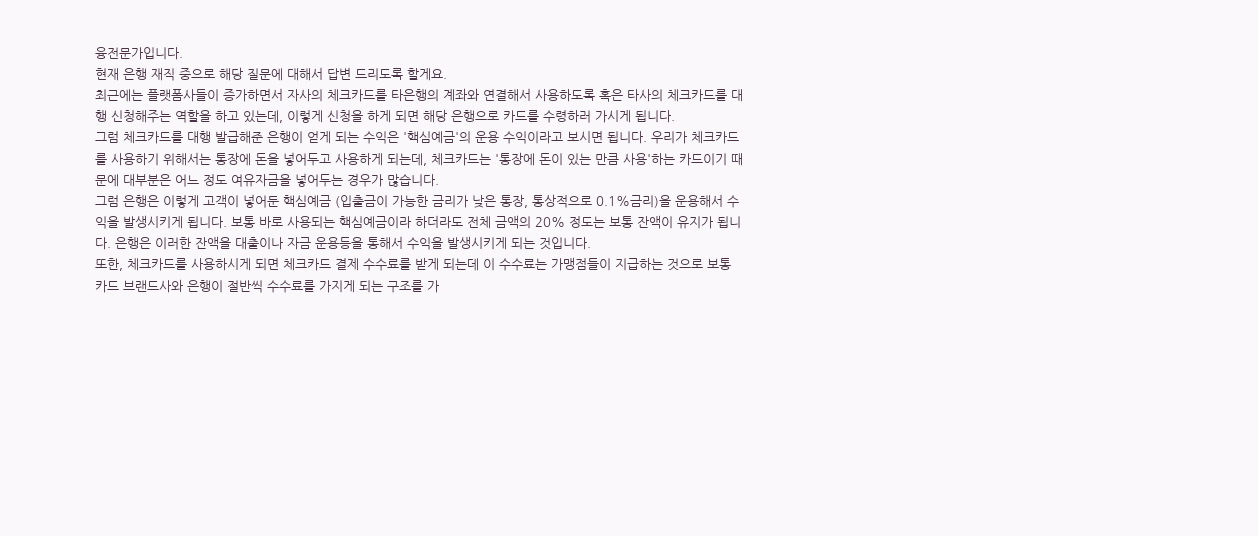융전문가입니다.
현재 은행 재직 중으로 해당 질문에 대해서 답변 드리도록 할게요.
최근에는 플랫폼사들이 증가하면서 자사의 체크카드를 타은행의 계좌와 연결해서 사용하도록 혹은 타사의 체크카드를 대행 신청해주는 역할을 하고 있는데, 이렇게 신청을 하게 되면 해당 은행으로 카드를 수령하러 가시게 됩니다.
그럼 체크카드를 대행 발급해준 은행이 얻게 되는 수익은 '핵심예금'의 운용 수익이라고 보시면 됩니다. 우리가 체크카드를 사용하기 위해서는 통장에 돈을 넣어두고 사용하게 되는데, 체크카드는 '통장에 돈이 있는 만큼 사용'하는 카드이기 때문에 대부분은 어느 정도 여유자금을 넣어두는 경우가 많습니다.
그럼 은행은 이렇게 고객이 넣어둔 핵심예금 (입출금이 가능한 금리가 낮은 통장, 통상적으로 0.1%금리)을 운용해서 수익을 발생시키게 됩니다. 보통 바로 사용되는 핵심예금이라 하더라도 전체 금액의 20% 정도는 보통 잔액이 유지가 됩니다. 은행은 이러한 잔액을 대출이나 자금 운용등을 통해서 수익을 발생시키게 되는 것입니다.
또한, 체크카드를 사용하시게 되면 체크카드 결제 수수료를 받게 되는데 이 수수료는 가맹점들이 지급하는 것으로 보통 카드 브랜드사와 은행이 절반씩 수수료를 가지게 되는 구조를 가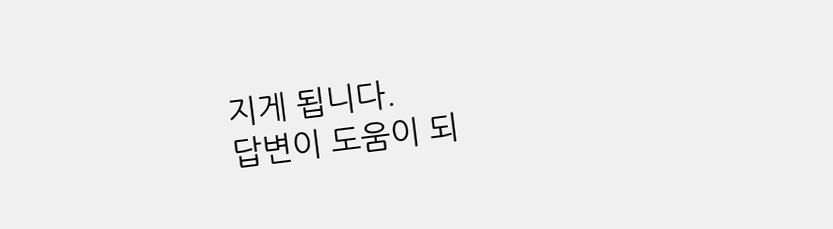지게 됩니다.
답변이 도움이 되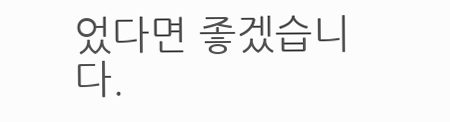었다면 좋겠습니다.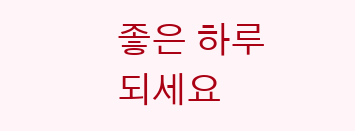좋은 하루 되세요